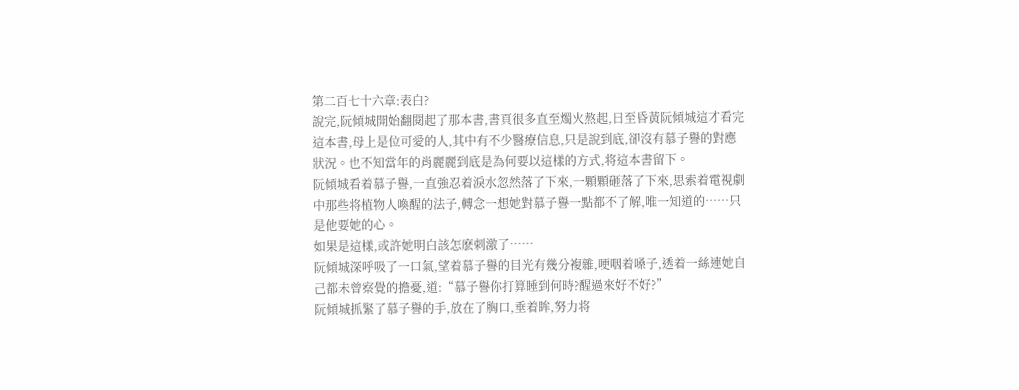第二百七十六章:表白?
說完,阮傾城開始翻閱起了那本書,書頁很多直至燭火熬起,日至昏黃阮傾城這才看完這本書,母上是位可愛的人,其中有不少醫療信息,只是說到底,卻沒有慕子譽的對應狀況。也不知當年的肖麗麗到底是為何要以這樣的方式,将這本書留下。
阮傾城看着慕子譽,一直強忍着淚水忽然落了下來,一顆顆砸落了下來,思索着電視劇中那些将植物人喚醒的法子,轉念一想她對慕子譽一點都不了解,唯一知道的……只是他要她的心。
如果是這樣,或許她明白該怎麽刺激了……
阮傾城深呼吸了一口氣,望着慕子譽的目光有幾分複雜,哽咽着嗓子,透着一絲連她自己都未曾察覺的擔憂,道:“慕子譽你打算睡到何時?醒過來好不好?”
阮傾城抓緊了慕子譽的手,放在了胸口,垂着眸,努力将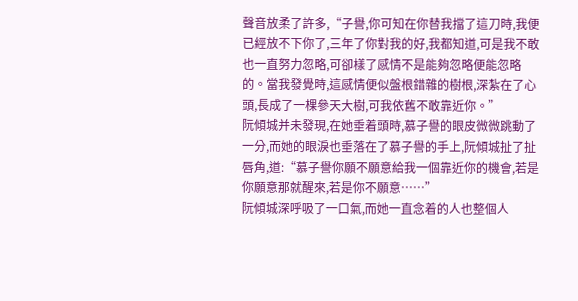聲音放柔了許多,“子譽,你可知在你替我擋了這刀時,我便已經放不下你了,三年了你對我的好,我都知道,可是我不敢也一直努力忽略,可卻樣了感情不是能夠忽略便能忽略的。當我發覺時,這感情便似盤根錯雜的樹根,深紮在了心頭,長成了一棵參天大樹,可我依舊不敢靠近你。”
阮傾城并未發現,在她垂着頭時,慕子譽的眼皮微微跳動了一分,而她的眼淚也垂落在了慕子譽的手上,阮傾城扯了扯唇角,道:“慕子譽你願不願意給我一個靠近你的機會,若是你願意那就醒來,若是你不願意……”
阮傾城深呼吸了一口氣,而她一直念着的人也整個人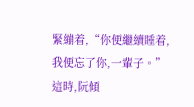緊繃着,“你便繼續睡着,我便忘了你,一輩子。”
這時,阮傾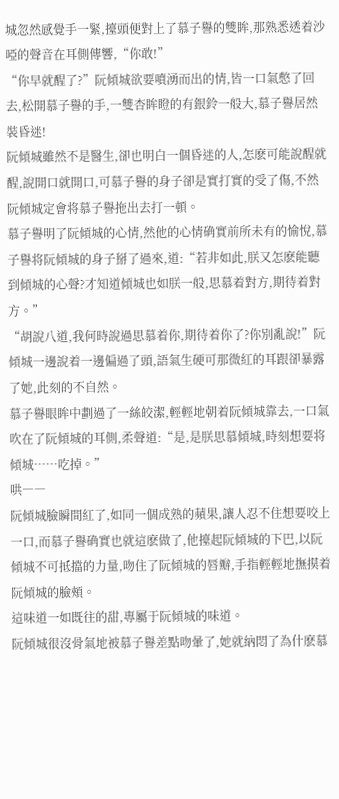城忽然感覺手一緊,擡頭便對上了慕子譽的雙眸,那熟悉透着沙啞的聲音在耳側傳響,“你敢!”
“你早就醒了?”阮傾城欲要噴湧而出的情,皆一口氣憋了回去,松開慕子譽的手,一雙杏眸瞪的有銀鈴一般大,慕子譽居然裝昏迷!
阮傾城雖然不是醫生,卻也明白一個昏迷的人,怎麽可能說醒就醒,說開口就開口,可慕子譽的身子卻是實打實的受了傷,不然阮傾城定會将慕子譽拖出去打一頓。
慕子譽明了阮傾城的心情,然他的心情确實前所未有的愉悅,慕子譽将阮傾城的身子掰了過來,道:“若非如此,朕又怎麽能聽到傾城的心聲?才知道傾城也如朕一般,思慕着對方,期待着對方。”
“胡說八道,我何時說過思慕着你,期待着你了?你別亂說!”阮傾城一邊說着一邊偏過了頭,語氣生硬可那微紅的耳跟卻暴露了她,此刻的不自然。
慕子譽眼眸中劃過了一絲皎潔,輕輕地朝着阮傾城靠去,一口氣吹在了阮傾城的耳側,柔聲道:“是,是朕思慕傾城,時刻想要将傾城……吃掉。”
哄――
阮傾城臉瞬間紅了,如同一個成熟的蘋果,讓人忍不住想要咬上一口,而慕子譽确實也就這麽做了,他擡起阮傾城的下巴,以阮傾城不可抵擋的力量,吻住了阮傾城的唇瓣,手指輕輕地撫摸着阮傾城的臉頰。
這味道一如既往的甜,專屬于阮傾城的味道。
阮傾城很沒骨氣地被慕子譽差點吻暈了,她就納悶了為什麽慕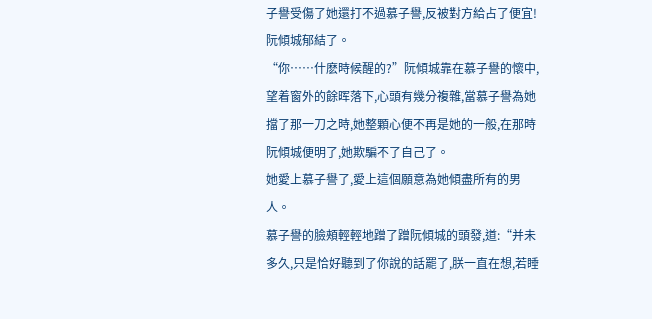子譽受傷了她還打不過慕子譽,反被對方給占了便宜!
阮傾城郁結了。
“你……什麽時候醒的?”阮傾城靠在慕子譽的懷中,望着窗外的餘晖落下,心頭有幾分複雜,當慕子譽為她擋了那一刀之時,她整顆心便不再是她的一般,在那時阮傾城便明了,她欺騙不了自己了。
她愛上慕子譽了,愛上這個願意為她傾盡所有的男人。
慕子譽的臉頰輕輕地蹭了蹭阮傾城的頭發,道:“并未多久,只是恰好聽到了你說的話罷了,朕一直在想,若睡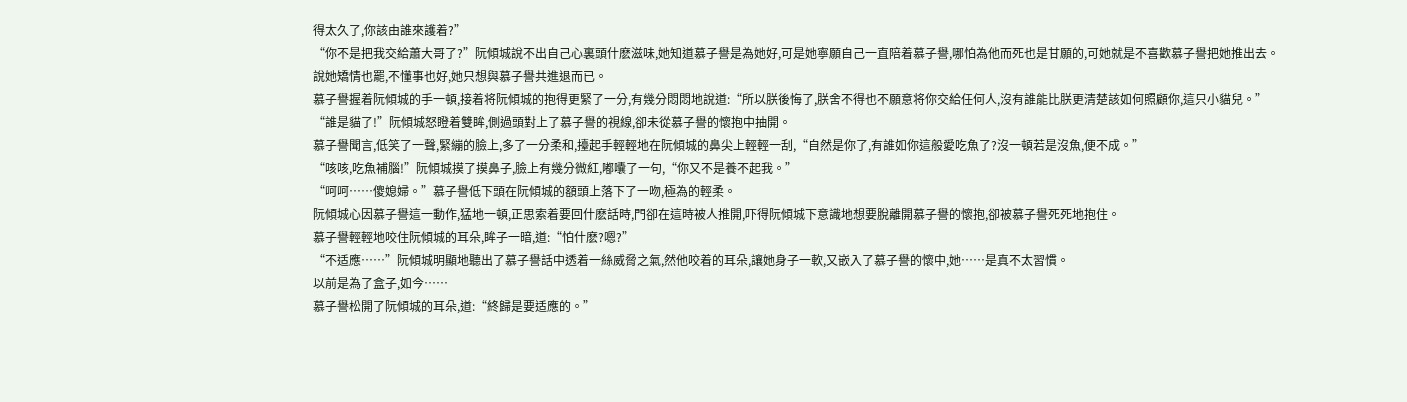得太久了,你該由誰來護着?”
“你不是把我交給蕭大哥了?”阮傾城說不出自己心裏頭什麽滋味,她知道慕子譽是為她好,可是她寧願自己一直陪着慕子譽,哪怕為他而死也是甘願的,可她就是不喜歡慕子譽把她推出去。
說她矯情也罷,不懂事也好,她只想與慕子譽共進退而已。
慕子譽握着阮傾城的手一頓,接着将阮傾城的抱得更緊了一分,有幾分悶悶地說道:“所以朕後悔了,朕舍不得也不願意将你交給任何人,沒有誰能比朕更清楚該如何照顧你,這只小貓兒。”
“誰是貓了!”阮傾城怒瞪着雙眸,側過頭對上了慕子譽的視線,卻未從慕子譽的懷抱中抽開。
慕子譽聞言,低笑了一聲,緊繃的臉上,多了一分柔和,擡起手輕輕地在阮傾城的鼻尖上輕輕一刮,“自然是你了,有誰如你這般愛吃魚了?沒一頓若是沒魚,便不成。”
“咳咳,吃魚補腦!”阮傾城摸了摸鼻子,臉上有幾分微紅,嘟囔了一句,“你又不是養不起我。”
“呵呵……傻媳婦。”慕子譽低下頭在阮傾城的額頭上落下了一吻,極為的輕柔。
阮傾城心因慕子譽這一動作,猛地一頓,正思索着要回什麽話時,門卻在這時被人推開,吓得阮傾城下意識地想要脫離開慕子譽的懷抱,卻被慕子譽死死地抱住。
慕子譽輕輕地咬住阮傾城的耳朵,眸子一暗,道:“怕什麽?嗯?”
“不适應……”阮傾城明顯地聽出了慕子譽話中透着一絲威脅之氣,然他咬着的耳朵,讓她身子一軟,又嵌入了慕子譽的懷中,她……是真不太習慣。
以前是為了盒子,如今……
慕子譽松開了阮傾城的耳朵,道:“終歸是要适應的。”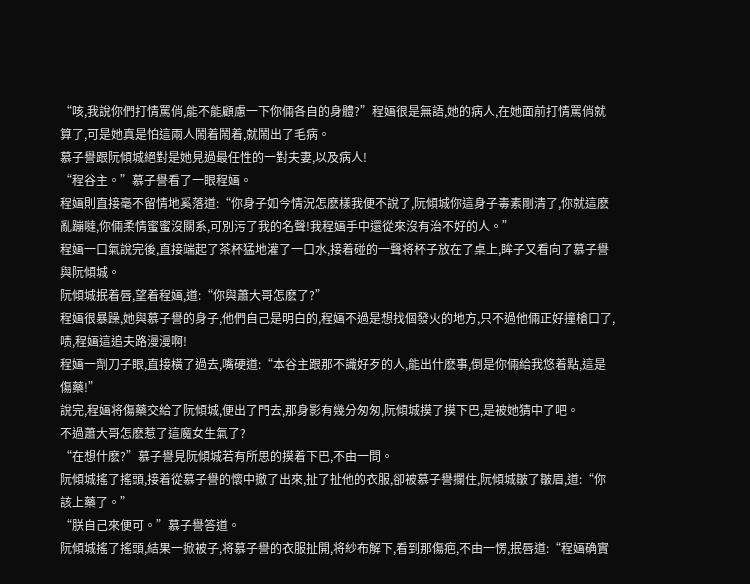“咳,我說你們打情罵俏,能不能顧慮一下你倆各自的身體?”程婳很是無語,她的病人,在她面前打情罵俏就算了,可是她真是怕這兩人鬧着鬧着,就鬧出了毛病。
慕子譽跟阮傾城絕對是她見過最任性的一對夫妻,以及病人!
“程谷主。”慕子譽看了一眼程婳。
程婳則直接毫不留情地奚落道:“你身子如今情況怎麽樣我便不說了,阮傾城你這身子毒素剛清了,你就這麽亂蹦噠,你倆柔情蜜蜜沒關系,可別污了我的名聲!我程婳手中還從來沒有治不好的人。”
程婳一口氣說完後,直接端起了茶杯猛地灌了一口水,接着碰的一聲将杯子放在了桌上,眸子又看向了慕子譽與阮傾城。
阮傾城抿着唇,望着程婳,道:“你與蕭大哥怎麽了?”
程婳很暴躁,她與慕子譽的身子,他們自己是明白的,程婳不過是想找個發火的地方,只不過他倆正好撞槍口了,啧,程婳這追夫路漫漫啊!
程婳一劑刀子眼,直接橫了過去,嘴硬道:“本谷主跟那不識好歹的人,能出什麽事,倒是你倆給我悠着點,這是傷藥!”
說完,程婳将傷藥交給了阮傾城,便出了門去,那身影有幾分匆匆,阮傾城摸了摸下巴,是被她猜中了吧。
不過蕭大哥怎麽惹了這魔女生氣了?
“在想什麽?”慕子譽見阮傾城若有所思的摸着下巴,不由一問。
阮傾城搖了搖頭,接着從慕子譽的懷中撤了出來,扯了扯他的衣服,卻被慕子譽攔住,阮傾城皺了皺眉,道:“你該上藥了。”
“朕自己來便可。”慕子譽答道。
阮傾城搖了搖頭,結果一掀被子,将慕子譽的衣服扯開,将紗布解下,看到那傷疤,不由一愣,抿唇道:“程婳确實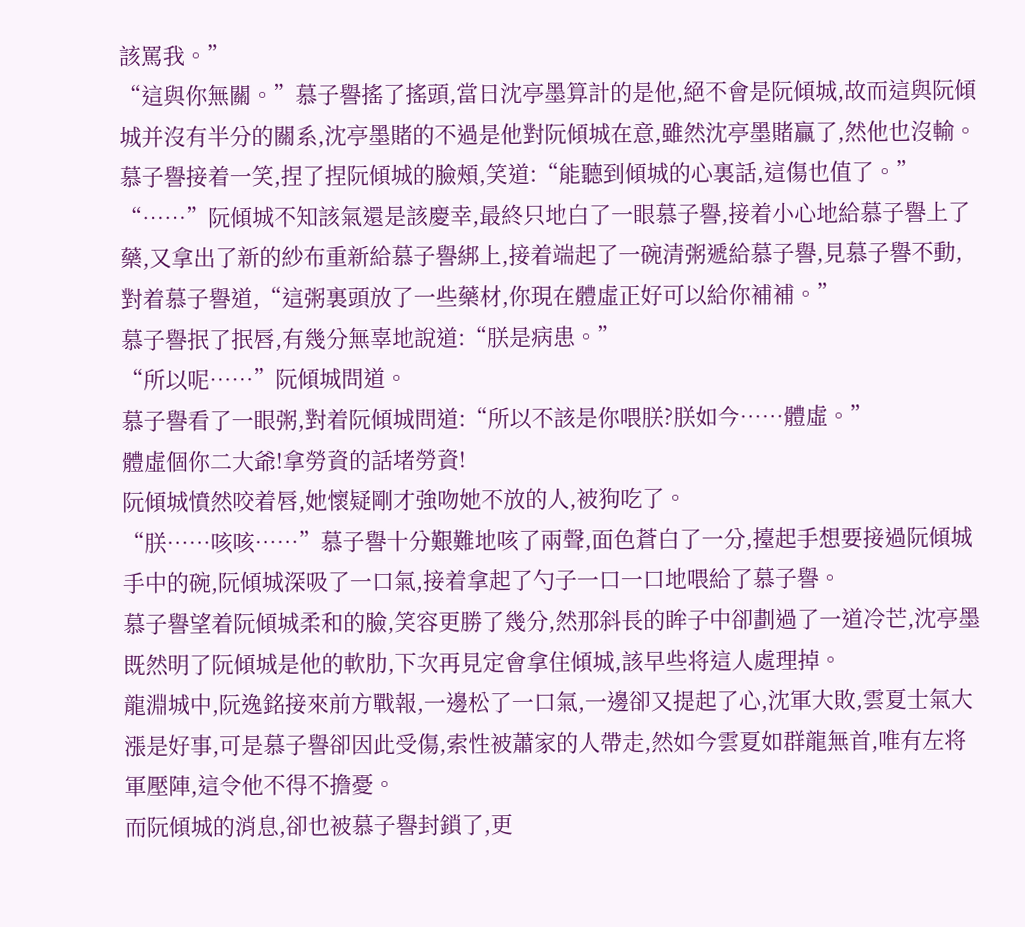該罵我。”
“這與你無關。”慕子譽搖了搖頭,當日沈亭墨算計的是他,絕不會是阮傾城,故而這與阮傾城并沒有半分的關系,沈亭墨賭的不過是他對阮傾城在意,雖然沈亭墨賭贏了,然他也沒輸。
慕子譽接着一笑,捏了捏阮傾城的臉頰,笑道:“能聽到傾城的心裏話,這傷也值了。”
“……”阮傾城不知該氣還是該慶幸,最終只地白了一眼慕子譽,接着小心地給慕子譽上了藥,又拿出了新的紗布重新給慕子譽綁上,接着端起了一碗清粥遞給慕子譽,見慕子譽不動,對着慕子譽道,“這粥裏頭放了一些藥材,你現在體虛正好可以給你補補。”
慕子譽抿了抿唇,有幾分無辜地說道:“朕是病患。”
“所以呢……”阮傾城問道。
慕子譽看了一眼粥,對着阮傾城問道:“所以不該是你喂朕?朕如今……體虛。”
體虛個你二大爺!拿勞資的話堵勞資!
阮傾城憤然咬着唇,她懷疑剛才強吻她不放的人,被狗吃了。
“朕……咳咳……”慕子譽十分艱難地咳了兩聲,面色蒼白了一分,擡起手想要接過阮傾城手中的碗,阮傾城深吸了一口氣,接着拿起了勺子一口一口地喂給了慕子譽。
慕子譽望着阮傾城柔和的臉,笑容更勝了幾分,然那斜長的眸子中卻劃過了一道冷芒,沈亭墨既然明了阮傾城是他的軟肋,下次再見定會拿住傾城,該早些将這人處理掉。
龍淵城中,阮逸銘接來前方戰報,一邊松了一口氣,一邊卻又提起了心,沈軍大敗,雲夏士氣大漲是好事,可是慕子譽卻因此受傷,索性被蕭家的人帶走,然如今雲夏如群龍無首,唯有左将軍壓陣,這令他不得不擔憂。
而阮傾城的消息,卻也被慕子譽封鎖了,更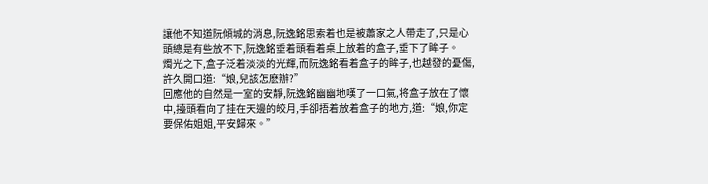讓他不知道阮傾城的消息,阮逸銘思索着也是被蕭家之人帶走了,只是心頭總是有些放不下,阮逸銘垂着頭看着桌上放着的盒子,垂下了眸子。
燭光之下,盒子泛着淡淡的光輝,而阮逸銘看着盒子的眸子,也越發的憂傷,許久開口道:“娘,兒該怎麽辦?”
回應他的自然是一室的安靜,阮逸銘幽幽地嘆了一口氣,将盒子放在了懷中,擡頭看向了挂在天邊的皎月,手卻捂着放着盒子的地方,道:“娘,你定要保佑姐姐,平安歸來。”